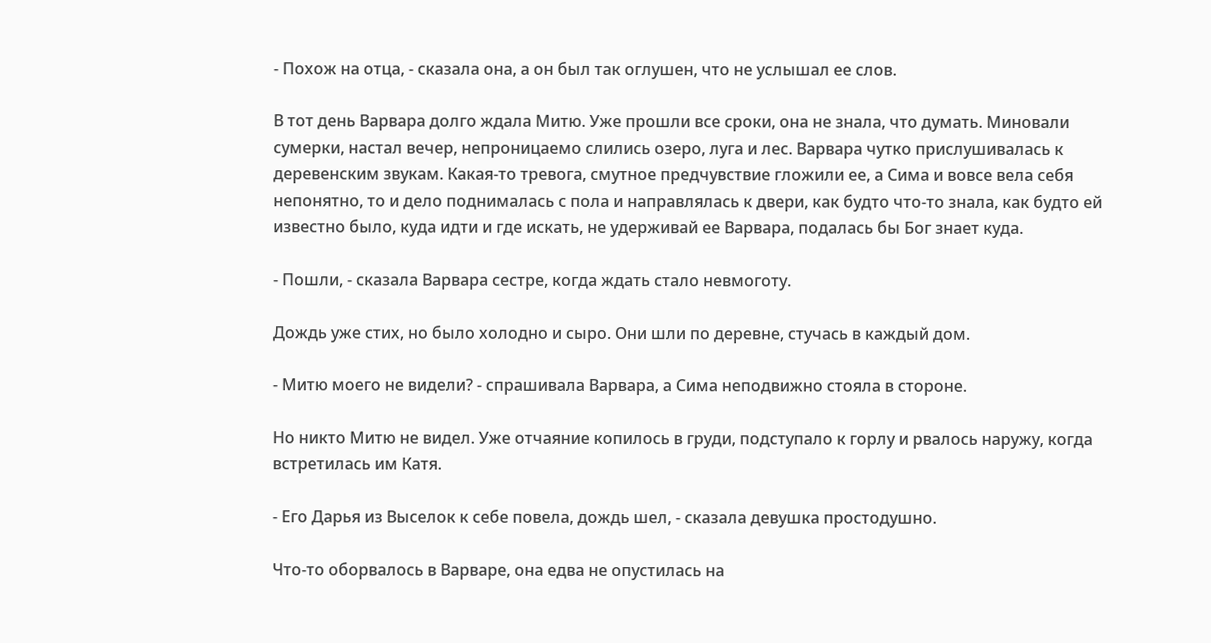- Похож на отца, - сказала она, а он был так оглушен, что не услышал ее слов.

В тот день Варвара долго ждала Митю. Уже прошли все сроки, она не знала, что думать. Миновали сумерки, настал вечер, непроницаемо слились озеро, луга и лес. Варвара чутко прислушивалась к деревенским звукам. Какая-то тревога, смутное предчувствие гложили ее, а Сима и вовсе вела себя непонятно, то и дело поднималась с пола и направлялась к двери, как будто что-то знала, как будто ей известно было, куда идти и где искать, не удерживай ее Варвара, подалась бы Бог знает куда.

- Пошли, - сказала Варвара сестре, когда ждать стало невмоготу.

Дождь уже стих, но было холодно и сыро. Они шли по деревне, стучась в каждый дом.

- Митю моего не видели? - спрашивала Варвара, а Сима неподвижно стояла в стороне.

Но никто Митю не видел. Уже отчаяние копилось в груди, подступало к горлу и рвалось наружу, когда встретилась им Катя.

- Его Дарья из Выселок к себе повела, дождь шел, - сказала девушка простодушно.

Что-то оборвалось в Варваре, она едва не опустилась на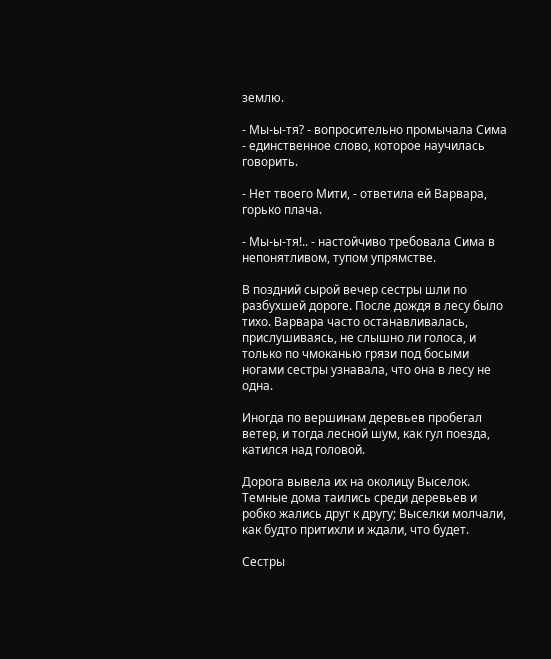землю.

- Мы-ы-тя? - вопросительно промычала Сима - единственное слово, которое научилась говорить.

- Нет твоего Мити, - ответила ей Варвара, горько плача.

- Мы-ы-тя!.. - настойчиво требовала Сима в непонятливом, тупом упрямстве.

В поздний сырой вечер сестры шли по разбухшей дороге. После дождя в лесу было тихо. Варвара часто останавливалась, прислушиваясь, не слышно ли голоса, и только по чмоканью грязи под босыми ногами сестры узнавала, что она в лесу не одна.

Иногда по вершинам деревьев пробегал ветер, и тогда лесной шум, как гул поезда, катился над головой.

Дорога вывела их на околицу Выселок. Темные дома таились среди деревьев и робко жались друг к другу; Выселки молчали, как будто притихли и ждали, что будет.

Сестры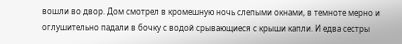вошли во двор. Дом смотрел в кромешную ночь слепыми окнами, в темноте мерно и оглушительно падали в бочку с водой срывающиеся с крыши капли. И едва сестры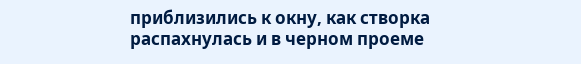приблизились к окну, как створка распахнулась и в черном проеме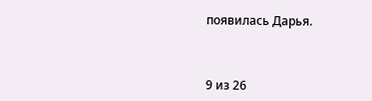появилась Дарья.



9 из 26